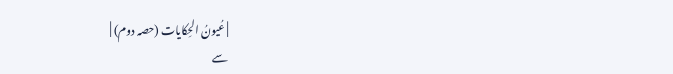| عُیونُ الحِکایات (حصہ دوم) |
سے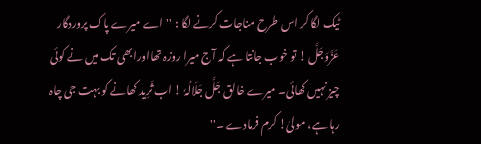ٹیک لگا کر اس طرح مناجات کرنے لگا : ''اے میرے پاک پروردگار عَزَّوَجَلَّ ! تو خوب جانتا ہے کہ آج میرا روزہ تھااورابھی تک میں نے کوئی چیز نہیں کھائی۔ میرے خالق جَلَّ جَلَالُہٗ ! اب ثَرِید کھانے کو بہت جی چاہ رہا ہے، مولیٰ! کرم فرمادے ۔''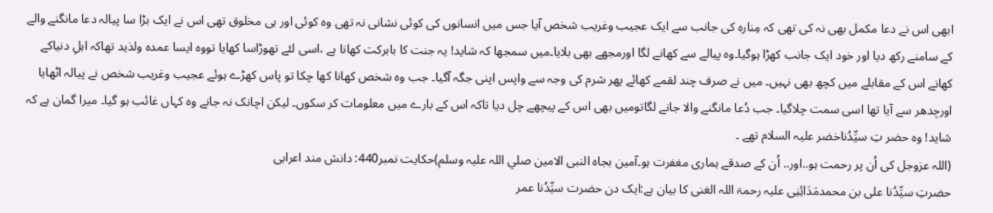ابھی اس نے دعا مکمل بھی نہ کی تھی کہ مِنارہ کی جانب سے ایک عجیب وغریب شخص آیا جس میں انسانوں کی کوئی نشانی نہ تھی وہ کوئی اور ہی مخلوق تھی اس نے ایک بڑا سا پیالہ دعا مانگنے والے کے سامنے رکھ دیا اور خود ایک جانب کھڑا ہوگیا۔وہ پیالے سے کھانے لگا اورمجھے بھی بلایا۔میں سمجھا کہ شاید! یہ جنت کا بابرکت کھانا ہے ،اسی لئے تھوڑاسا کھایا تووہ ایسا عمدہ ولذید تھاکہ اہلِ دنیاکے کھانے اس کے مقابلے میں کچھ بھی نہیں۔ میں نے صرف چند لقمے کھائے پھر شرم کی وجہ سے واپس اپنی جگہ آگیا۔ جب وہ شخص کھانا کھا چکا تو پاس کھڑے ہوئے عجیب وغریب شخص نے پیالہ اٹھایا اورجِدھر سے آیا تھا اسی سمت چلاگیا۔ جب دُعا مانگنے والا جانے لگاتومیں بھی اس کے پیچھے چل دیا تاکہ اس کے بارے میں معلومات کر سکوں۔ لیکن اچانک نہ جانے وہ کہاں غائب ہو گیا۔ میرا گمان ہے کہ شاید! وہ حضر تِ سیِّدُناخضر علیہ السلام تھے ۔
(اللہ عزوجل کی اُن پر رحمت ہو..اور.. اُن کے صدقے ہماری مغفرت ہو۔آمین بجاہ النبی الامین صلي اللہ عليہ وسلم)حکایت نمبر440: دانش مند اعرابی
حضرتِ سیِّدُنا علی بن محمدمَدَائِنِی علیہ رحمۃ اللہ الغنی کا بیان ہے:ایک دن حضرت سیِّدُنا عمر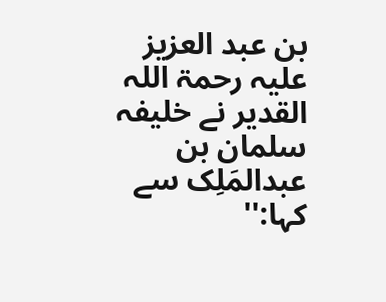بن عبد العزیز علیہ رحمۃ اللہ القدیر نے خلیفہ سلمان بن عبدالمَلِک سے کہا:''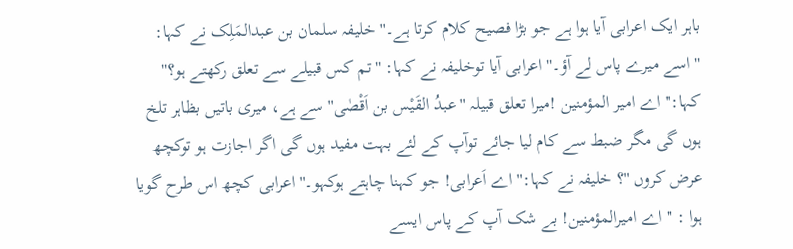باہر ایک اعرابی آیا ہوا ہے جو بڑا فصیح کلام کرتا ہے۔'' خلیفہ سلمان بن عبدالمَلِک نے کہا: ''اسے میرے پاس لے آؤ۔'' اعرابی آیا توخلیفہ نے کہا: ''تم کس قبیلے سے تعلق رکھتے ہو؟'' کہا:'' اے امیر المؤمنین !میرا تعلق قبیلہ ''عبدُ القَیْس بن اَقْصٰی'' سے ہے، میری باتیں بظاہر تلخ ہوں گی مگر ضبط سے کام لیا جائے توآپ کے لئے بہت مفید ہوں گی اگر اجازت ہو توکچھ عرض کروں ''؟ خلیفہ نے کہا:'' اے اَعرابی! جو کہنا چاہتے ہوکہو۔'' اعرابی کچھ اس طرح گویا ہوا : '' اے امیرالمؤمنین! بے شک آپ کے پاس ایسے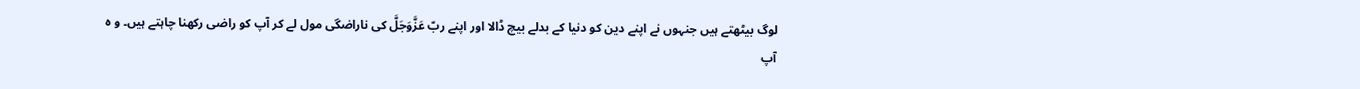لوگ بیٹھتے ہیں جنہوں نے اپنے دین کو دنیا کے بدلے بیچ ڈالا اور اپنے ربّ عَزَّوَجَلَّ کی ناراضگی مول لے کر آپ کو راضی رکھنا چاہتے ہیں۔ و ہ آپ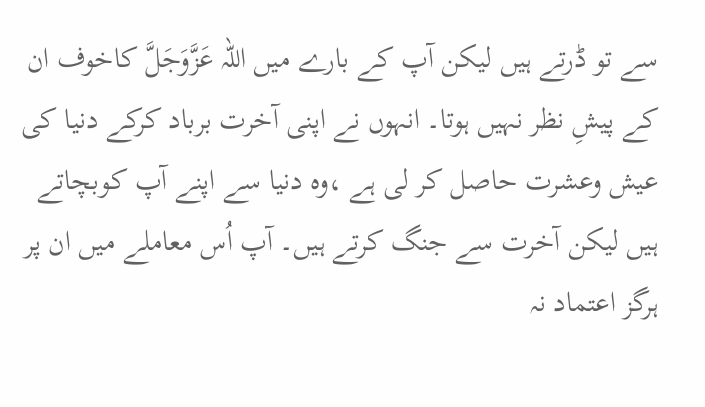سے تو ڈرتے ہیں لیکن آپ کے بارے میں اللہ عَزَّوَجَلَّ کاخوف ان کے پیشِ نظر نہیں ہوتا۔ انہوں نے اپنی آخرت برباد کرکے دنیا کی عیش وعشرت حاصل کر لی ہے ،وہ دنیا سے اپنے آپ کوبچاتے ہیں لیکن آخرت سے جنگ کرتے ہیں۔ آپ اُس معاملے میں ان پر ہرگز اعتماد نہ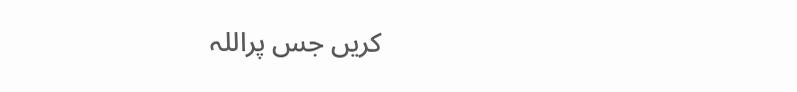کریں جس پراللہ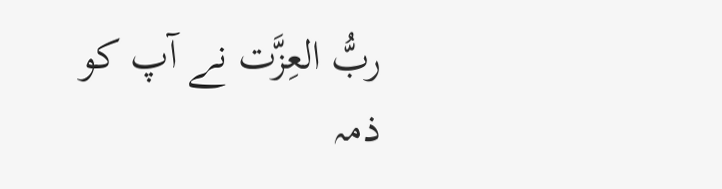ربُّ العِزَّت نے آپ کو ذمہ